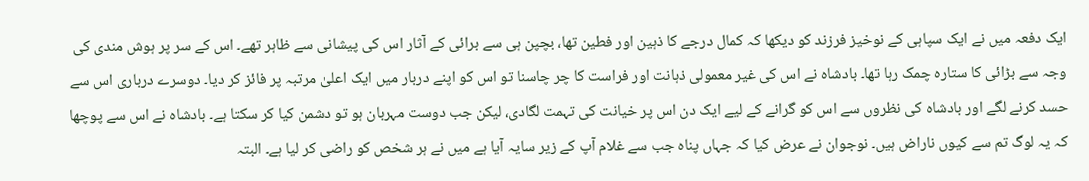ایک دفعہ میں نے ایک سپاہی کے نوخیز فرزند کو دیکھا کہ کمال درجے کا ذہین اور فطین تھا، بچپن ہی سے برائی کے آثار اس کی پیشانی سے ظاہر تھے۔ اس کے سر پر ہوش مندی کی وجہ سے بڑائی کا ستارہ چمک رہا تھا۔ بادشاہ نے اس کی غیر معمولی ذہانت اور فراست کا چر چاسنا تو اس کو اپنے دربار میں ایک اعلیٰ مرتبہ پر فائز کر دیا۔ دوسرے درباری اس سے حسد کرنے لگے اور بادشاہ کی نظروں سے اس کو گرانے کے لیے ایک دن اس پر خیانت کی تہمت لگادی، لیکن جب دوست مہربان ہو تو دشمن کیا کر سکتا ہے۔ بادشاہ نے اس سے پوچھا کہ یہ لوگ تم سے کیوں ناراض ہیں۔ نوجوان نے عرض کیا کہ جہاں پناہ جب سے غلام آپ کے زیر سایہ آیا ہے میں نے ہر شخص کو راضی کر لیا ہے۔ البتہ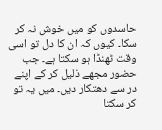حاسدوں کو میں خوش نہ کر سکا۔ کیوں کہ ان کا دل تو اسی وقت ٹھنڈا ہو سکتا ہے۔ جب حضور مجھے ذلیل کر کے اپنے در سے دھتکار دیں۔ میں یہ تو کر سکتا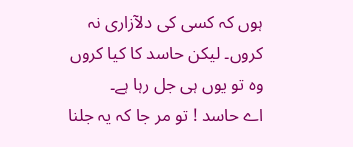ہوں کہ کسی کی دلآزاری نہ کروں۔ لیکن حاسد کا کیا کروں وہ تو یوں ہی جل رہا ہے۔
اے حاسد ! تو مر جا کہ یہ جلنا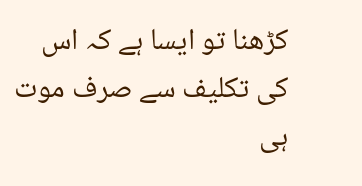کڑھنا تو ایسا ہے کہ اس کی تکلیف سے صرف موت ہی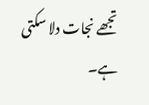تجھے نجات دلا سکتی ہے۔